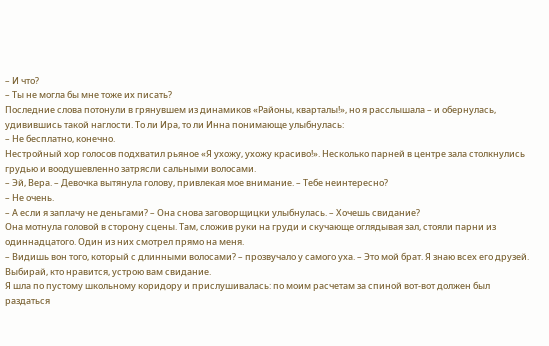– И что?
– Ты не могла бы мне тоже их писать?
Последние слова потонули в грянувшем из динамиков «Районы, кварталы!», но я расслышала – и обернулась, удивившись такой наглости. То ли Ира, то ли Инна понимающе улыбнулась:
– Не бесплатно, конечно.
Нестройный хор голосов подхватил рьяное «Я ухожу, ухожу красиво!». Несколько парней в центре зала столкнулись грудью и воодушевленно затрясли сальными волосами.
– Эй, Вера. – Девочка вытянула голову, привлекая мое внимание. – Тебе неинтересно?
– Не очень.
– А если я заплачу не деньгами? – Она снова заговорщицки улыбнулась. – Хочешь свидание?
Она мотнула головой в сторону сцены. Там, сложив руки на груди и скучающе оглядывая зал, стояли парни из одиннадцатого. Один из них смотрел прямо на меня.
– Видишь вон того, который с длинными волосами? – прозвучало у самого уха. – Это мой брат. Я знаю всех его друзей. Выбирай, кто нравится, устрою вам свидание.
Я шла по пустому школьному коридору и прислушивалась: по моим расчетам за спиной вот-вот должен был раздаться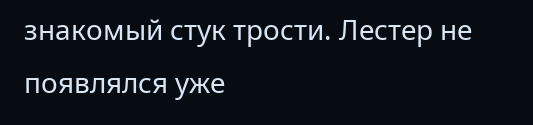знакомый стук трости. Лестер не появлялся уже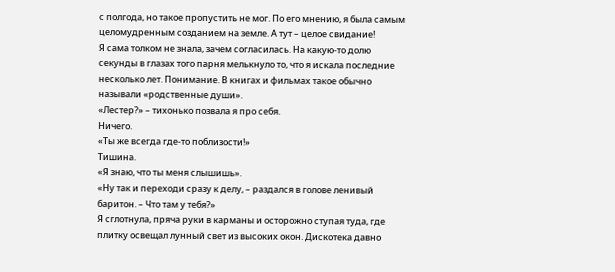с полгода, но такое пропустить не мог. По его мнению, я была самым целомудренным созданием на земле. А тут – целое свидание!
Я сама толком не знала, зачем согласилась. На какую-то долю секунды в глазах того парня мелькнуло то, что я искала последние несколько лет. Понимание. В книгах и фильмах такое обычно называли «родственные души».
«Лестер?» – тихонько позвала я про себя.
Ничего.
«Ты же всегда где-то поблизости!»
Тишина.
«Я знаю, что ты меня слышишь».
«Ну так и переходи сразу к делу, – раздался в голове ленивый баритон. – Что там у тебя?»
Я сглотнула, пряча руки в карманы и осторожно ступая туда, где плитку освещал лунный свет из высоких окон. Дискотека давно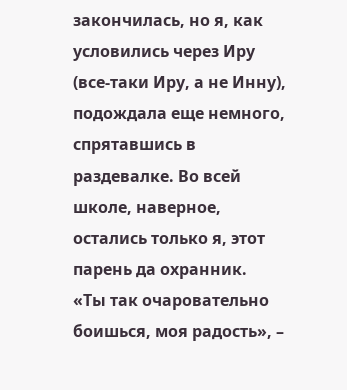закончилась, но я, как условились через Иру (все-таки Иру, а не Инну), подождала еще немного, спрятавшись в раздевалке. Во всей школе, наверное, остались только я, этот парень да охранник.
«Ты так очаровательно боишься, моя радость», –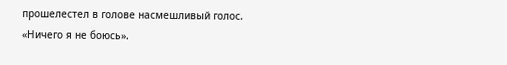прошелестел в голове насмешливый голос.
«Ничего я не боюсь».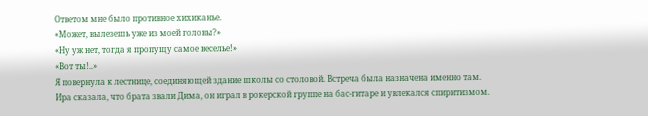Ответом мне было противное хихиканье.
«Может, вылезешь уже из моей головы?»
«Ну уж нет, тогда я пропущу самое веселье!»
«Вот ты!..»
Я повернула к лестнице, соединяющей здание школы со столовой. Встреча была назначена именно там.
Ира сказала, что брата звали Дима, он играл в рокерской группе на бас-гитаре и увлекался спиритизмом.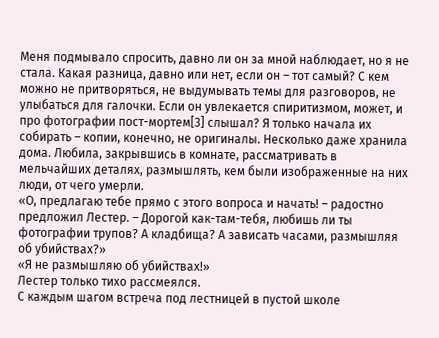Меня подмывало спросить, давно ли он за мной наблюдает, но я не стала. Какая разница, давно или нет, если он – тот самый? С кем можно не притворяться, не выдумывать темы для разговоров, не улыбаться для галочки. Если он увлекается спиритизмом, может, и про фотографии пост-мортем[3] слышал? Я только начала их собирать – копии, конечно, не оригиналы. Несколько даже хранила дома. Любила, закрывшись в комнате, рассматривать в мельчайших деталях, размышлять, кем были изображенные на них люди, от чего умерли.
«О, предлагаю тебе прямо с этого вопроса и начать! – радостно предложил Лестер. – Дорогой как-там-тебя, любишь ли ты фотографии трупов? А кладбища? А зависать часами, размышляя об убийствах?»
«Я не размышляю об убийствах!»
Лестер только тихо рассмеялся.
С каждым шагом встреча под лестницей в пустой школе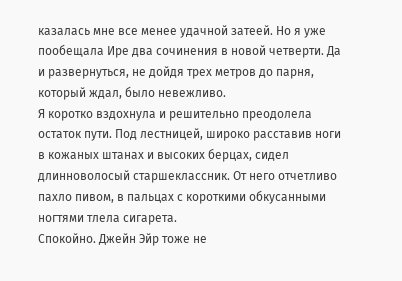казалась мне все менее удачной затеей. Но я уже пообещала Ире два сочинения в новой четверти. Да и развернуться, не дойдя трех метров до парня, который ждал, было невежливо.
Я коротко вздохнула и решительно преодолела остаток пути. Под лестницей, широко расставив ноги в кожаных штанах и высоких берцах, сидел длинноволосый старшеклассник. От него отчетливо пахло пивом, в пальцах с короткими обкусанными ногтями тлела сигарета.
Спокойно. Джейн Эйр тоже не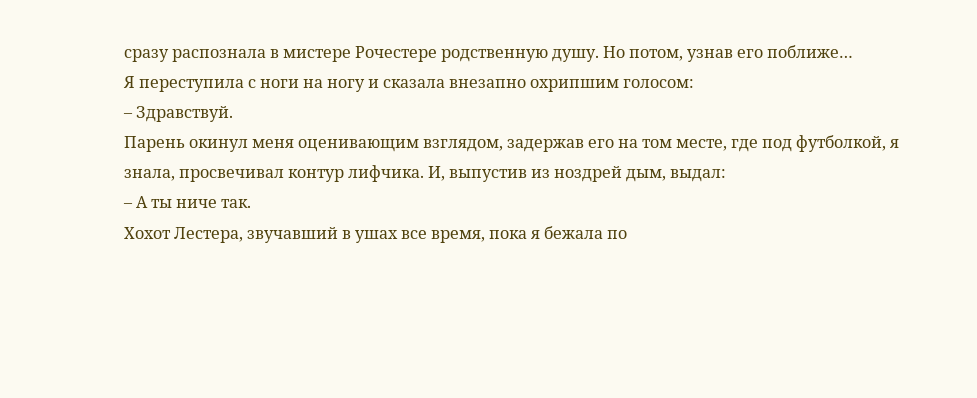сразу распознала в мистере Рочестере родственную душу. Но потом, узнав его поближе…
Я переступила с ноги на ногу и сказала внезапно охрипшим голосом:
– Здравствуй.
Парень окинул меня оценивающим взглядом, задержав его на том месте, где под футболкой, я знала, просвечивал контур лифчика. И, выпустив из ноздрей дым, выдал:
– А ты ниче так.
Хохот Лестера, звучавший в ушах все время, пока я бежала по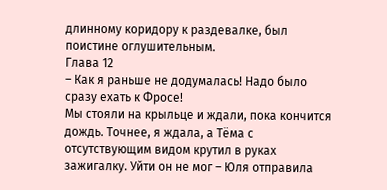длинному коридору к раздевалке, был поистине оглушительным.
Глава 12
– Как я раньше не додумалась! Надо было сразу ехать к Фросе!
Мы стояли на крыльце и ждали, пока кончится дождь. Точнее, я ждала, а Тёма с отсутствующим видом крутил в руках зажигалку. Уйти он не мог – Юля отправила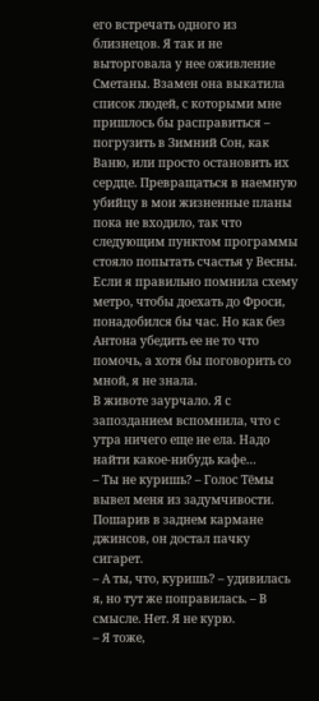его встречать одного из близнецов. Я так и не выторговала у нее оживление Сметаны. Взамен она выкатила список людей, с которыми мне пришлось бы расправиться – погрузить в Зимний Сон, как Ваню, или просто остановить их сердце. Превращаться в наемную убийцу в мои жизненные планы пока не входило, так что следующим пунктом программы стояло попытать счастья у Весны. Если я правильно помнила схему метро, чтобы доехать до Фроси, понадобился бы час. Но как без Антона убедить ее не то что помочь, а хотя бы поговорить со мной, я не знала.
В животе заурчало. Я с запозданием вспомнила, что с утра ничего еще не ела. Надо найти какое-нибудь кафе…
– Ты не куришь? – Голос Тёмы вывел меня из задумчивости.
Пошарив в заднем кармане джинсов, он достал пачку сигарет.
– А ты, что, куришь? – удивилась я, но тут же поправилась. – В смысле. Нет. Я не курю.
– Я тоже,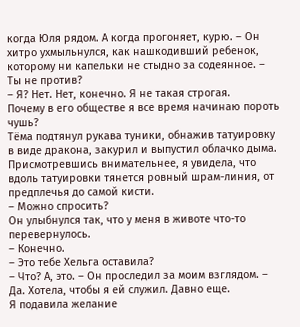когда Юля рядом. А когда прогоняет, курю. – Он хитро ухмыльнулся, как нашкодивший ребенок, которому ни капельки не стыдно за содеянное. – Ты не против?
– Я? Нет. Нет, конечно. Я не такая строгая.
Почему в его обществе я все время начинаю пороть чушь?
Тёма подтянул рукава туники, обнажив татуировку в виде дракона, закурил и выпустил облачко дыма. Присмотревшись внимательнее, я увидела, что вдоль татуировки тянется ровный шрам-линия, от предплечья до самой кисти.
– Можно спросить?
Он улыбнулся так, что у меня в животе что-то перевернулось.
– Конечно.
– Это тебе Хельга оставила?
– Что? А, это. – Он проследил за моим взглядом. – Да. Хотела, чтобы я ей служил. Давно еще.
Я подавила желание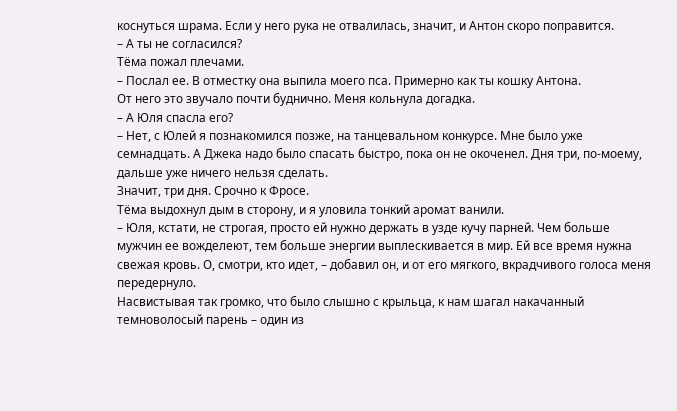коснуться шрама. Если у него рука не отвалилась, значит, и Антон скоро поправится.
– А ты не согласился?
Тёма пожал плечами.
– Послал ее. В отместку она выпила моего пса. Примерно как ты кошку Антона.
От него это звучало почти буднично. Меня кольнула догадка.
– А Юля спасла его?
– Нет, с Юлей я познакомился позже, на танцевальном конкурсе. Мне было уже семнадцать. А Джека надо было спасать быстро, пока он не окоченел. Дня три, по-моему, дальше уже ничего нельзя сделать.
Значит, три дня. Срочно к Фросе.
Тёма выдохнул дым в сторону, и я уловила тонкий аромат ванили.
– Юля, кстати, не строгая, просто ей нужно держать в узде кучу парней. Чем больше мужчин ее вожделеют, тем больше энергии выплескивается в мир. Ей все время нужна свежая кровь. О, смотри, кто идет, – добавил он, и от его мягкого, вкрадчивого голоса меня передернуло.
Насвистывая так громко, что было слышно с крыльца, к нам шагал накачанный темноволосый парень – один из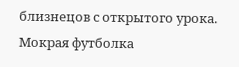близнецов с открытого урока. Мокрая футболка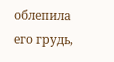облепила его грудь,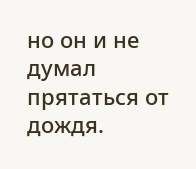но он и не думал прятаться от дождя.